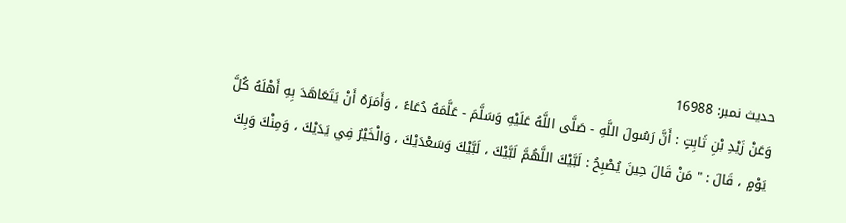حدیث نمبر: 16988
وَعَنْ زَيْدِ بْنِ ثَابِتٍ : أَنَّ رَسُولَ اللَّهِ - صَلَّى اللَّهُ عَلَيْهِ وَسَلَّمَ - عَلَّمَهُ دُعَاءً ، وَأَمَرَهُ أَنْ يَتَعَاهَدَ بِهِ أَهْلَهُ كُلَّ يَوْمٍ ، قَالَ : " مَنْ قَالَ حِينَ يُصْبِحُ : لَبَّيْكَ اللَّهُمَّ لَبَّيْكَ ، لَبَّيْكَ وَسَعْدَيْكَ ، وَالْخَيْرُ فِي يَدَيْكَ ، وَمِنْكَ وَبِكَ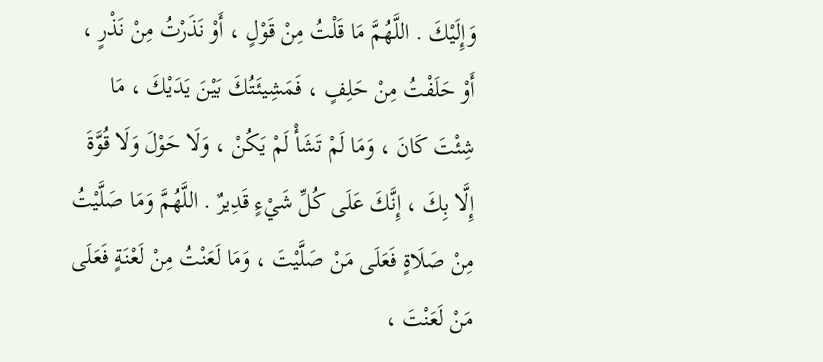وَإِلَيْكَ . اللَّهُمَّ مَا قَلْتُ مِنْ قَوْلٍ ، أَوْ نَذَرْتُ مِنْ نَذْرٍ ، أَوْ حَلَفْتُ مِنْ حَلِفٍ ، فَمَشِيئَتُكَ بَيْنَ يَدَيْكَ ، مَا شِئْتَ كَانَ ، وَمَا لَمْ تَشَأْ لَمْ يَكُنْ ، وَلَا حَوْلَ وَلَا قُوَّةَ إِلَّا بِكَ ، إِنَّكَ عَلَى كُلِّ شَيْءٍ قَدِيرٌ . اللَّهُمَّ وَمَا صَلَّيْتُ مِنْ صَلَاةٍ فَعَلَى مَنْ صَلَّيْتَ ، وَمَا لَعَنْتُ مِنْ لَعْنَةٍ فَعَلَى مَنْ لَعَنْتَ ،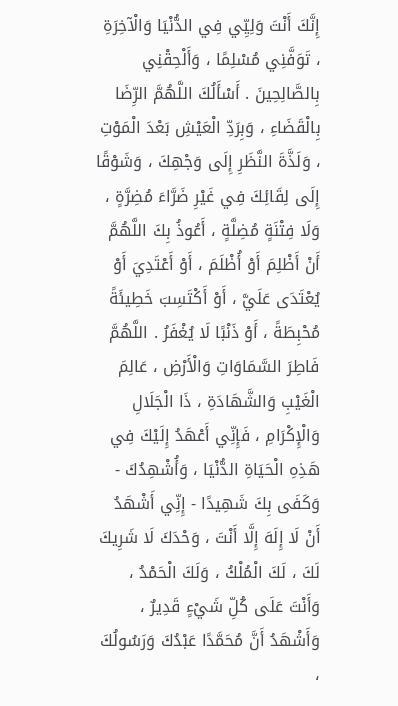إِنَّكَ أَنْتَ وَلِيِّي فِي الدُّنْيَا وَالْآخِرَةِ ، تَوَفَّنِي مُسْلِمًا ، وَأَلْحِقْنِي بِالصَّالِحِينَ . أَسْأَلُكَ اللَّهُمَّ الرِّضَا بِالْقَضَاءِ ، وَبِرَدِّ الْعَيْشِ بَعْدَ الْمَوْتِ ، وَلَذَّةَ النَّظَرِ إِلَى وَجْهِكَ ، وَشَوْقًا إِلَى لِقَائِكَ فِي غَيْرِ ضَرَّاءَ مُضِرَّةٍ ، وَلَا فِتْنَةٍ مُضِلَّةٍ ، أَعُوذُ بِكَ اللَّهُمَّ أَنْ أَظْلِمَ أَوْ أُظْلَمَ ، أَوْ أَعْتَدِيَ أَوْ يُعْتَدَى عَلَيَّ ، أَوْ أَكْتَسِبَ خَطِيئَةً مُحْبِطَةً ، أَوْ ذَنْبًا لَا يُغْفَرُ . اللَّهُمَّ فَاطِرَ السَّمَاوَاتِ وَالْأَرْضِ ، عَالِمَ الْغَيْبِ وَالشَّهَادَةِ ، ذَا الْجَلَالِ وَالْإِكْرَامِ ، فَإِنِّي أَعْهَدُ إِلَيْكَ فِي هَذِهِ الْحَيَاةِ الدُّنْيَا ، وَأُشْهِدُكَ - وَكَفَى بِكَ شَهِيدًا - إِنِّي أَشْهَدُ أَنْ لَا إِلَهَ إِلَّا أَنْتَ ، وَحْدَكَ لَا شَرِيكَ لَكَ ، لَكَ الْمُلْكُ ، وَلَكَ الْحَمْدُ ، وَأَنْتَ عَلَى كُلِّ شَيْءٍ قَدِيرٌ ، وَأَشْهَدُ أَنَّ مُحَمَّدًا عَبْدُكَ وَرَسُولُكَ ،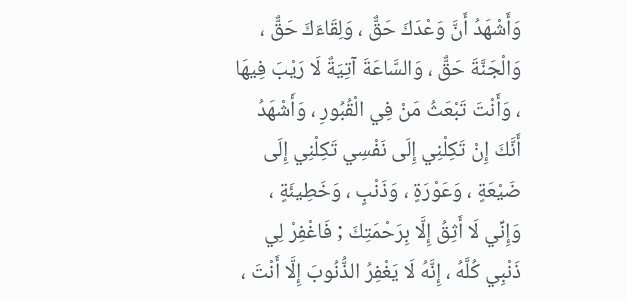وَأَشْهَدُ أَنَّ وَعْدَكَ حَقٌّ ، وَلِقَاءَكَ حَقٌّ ، وَالْجَنَّةَ حَقٌّ ، وَالسَّاعَةَ آتِيَةٌ لَا رَيْبَ فِيهَا ، وَأَنْتَ تَبْعَثُ مَنْ فِي الْقُبُورِ ، وَأَشْهَدُ أَنَّكَ إِنْ تَكِلْنِي إِلَى نَفْسِي تَكِلْنِي إِلَى ضَيْعَةٍ ، وَعَوْرَةٍ ، وَذَنْبٍ ، وَخَطِيئَةٍ ، وَإِنِّي لَا أَثِقُ إِلَّا بِرَحْمَتِكَ ; فَاغْفِرْ لِي ذَنْبِي كُلَّهُ ، إِنَّهُ لَا يَغْفِرُ الذُّنُوبَ إِلَّا أَنْتَ ،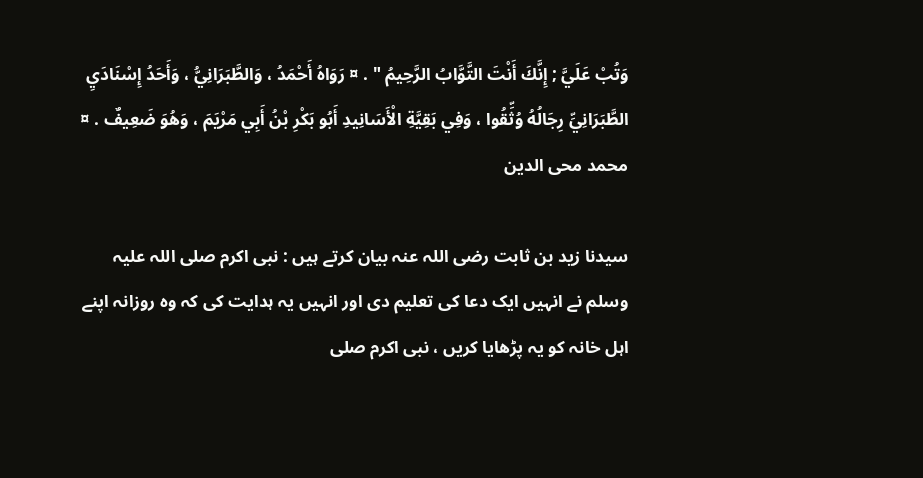وَتُبْ عَلَيَّ ; إِنَّكَ أَنْتَ التَّوَّابُ الرَّحِيمُ " . ¤ رَوَاهُ أَحْمَدُ ، وَالطَّبَرَانِيُّ ، وَأَحَدُ إِسْنَادَيِ الطَّبَرَانِيِّ رِجَالُهُ وُثِّقُوا ، وَفِي بَقِيَّةِ الْأَسَانِيدِ أَبُو بَكْرِ بْنُ أَبِي مَرْيَمَ ، وَهُوَ ضَعِيفٌ . ¤
محمد محی الدین

سیدنا زید بن ثابت رضی اللہ عنہ بیان کرتے ہیں : نبی اکرم صلی اللہ علیہ وسلم نے انہیں ایک دعا کی تعلیم دی اور انہیں یہ ہدایت کی کہ وہ روزانہ اپنے اہل خانہ کو یہ پڑھایا کریں ، نبی اکرم صلی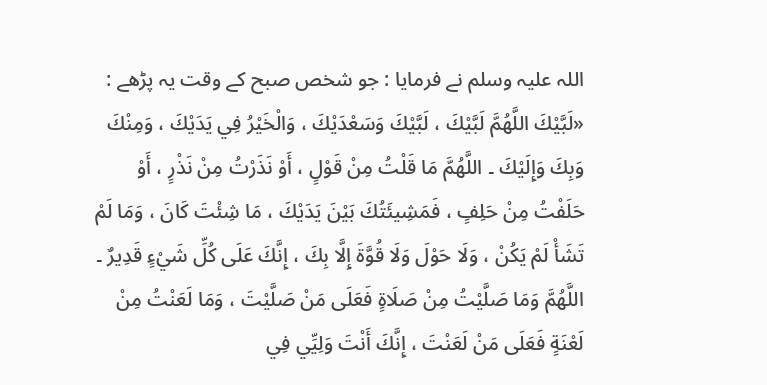اللہ علیہ وسلم نے فرمایا : جو شخص صبح کے وقت یہ پڑھے : «لَبَّيْكَ اللَّهُمَّ لَبَّيْكَ ، لَبَّيْكَ وَسَعْدَيْكَ ، وَالْخَيْرُ فِي يَدَيْكَ ، وَمِنْكَ وَبِكَ وَإِلَيْكَ ۔ اللَّهُمَّ مَا قَلْتُ مِنْ قَوْلٍ ، أَوْ نَذَرْتُ مِنْ نَذْرٍ ، أَوْ حَلَفْتُ مِنْ حَلِفٍ ، فَمَشِيئَتُكَ بَيْنَ يَدَيْكَ ، مَا شِئْتَ كَانَ ، وَمَا لَمْ تَشَأْ لَمْ يَكُنْ ، وَلَا حَوْلَ وَلَا قُوَّةَ إِلَّا بِكَ ، إِنَّكَ عَلَى كُلِّ شَيْءٍ قَدِيرٌ ۔ اللَّهُمَّ وَمَا صَلَّيْتُ مِنْ صَلَاةٍ فَعَلَى مَنْ صَلَّيْتَ ، وَمَا لَعَنْتُ مِنْ لَعْنَةٍ فَعَلَى مَنْ لَعَنْتَ ، إِنَّكَ أَنْتَ وَلِيِّي فِي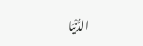الدُّنْيَا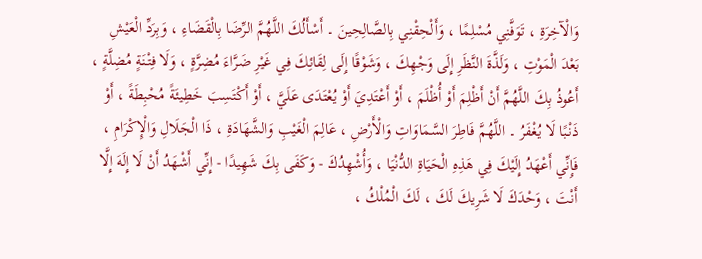وَالْآخِرَةِ ، تَوَفَّنِي مُسْلِمًا ، وَأَلْحِقْنِي بِالصَّالِحِينَ ۔ أَسْأَلُكَ اللَّهُمَّ الرِّضَا بِالْقَضَاءِ ، وَبِرَدِّ الْعَيْشِ بَعْدَ الْمَوْتِ ، وَلَذَّةَ النَّظَرِ إِلَى وَجْهِكَ ، وَشَوْقًا إِلَى لِقَائِكَ فِي غَيْرِ ضَرَّاءَ مُضِرَّةٍ ، وَلَا فِتْنَةٍ مُضِلَّةٍ ، أَعُوذُ بِكَ اللَّهُمَّ أَنْ أَظْلِمَ أَوْ أُظْلَمَ ، أَوْ أَعْتَدِيَ أَوْ يُعْتَدَى عَلَيَّ ، أَوْ أَكْتَسِبَ خَطِيئَةً مُحْبِطَةً ، أَوْ ذَنْبًا لَا يُغْفَرُ ۔ اللَّهُمَّ فَاطِرَ السَّمَاوَاتِ وَالْأَرْضِ ، عَالِمَ الْغَيْبِ وَالشَّهَادَةِ ، ذَا الْجَلَالِ وَالْإِكْرَامِ ، فَإِنِّي أَعْهَدُ إِلَيْكَ فِي هَذِهِ الْحَيَاةِ الدُّنْيَا ، وَأُشْهِدُكَ - وَكَفَى بِكَ شَهِيدًا - إِنِّي أَشْهَدُ أَنْ لَا إِلَهَ إِلَّا أَنْتَ ، وَحْدَكَ لَا شَرِيكَ لَكَ ، لَكَ الْمُلْكُ ،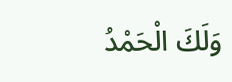وَلَكَ الْحَمْدُ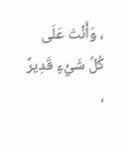، وَأَنْتَ عَلَى كُلِّ شَيْءٍ قَدِيرٌ ،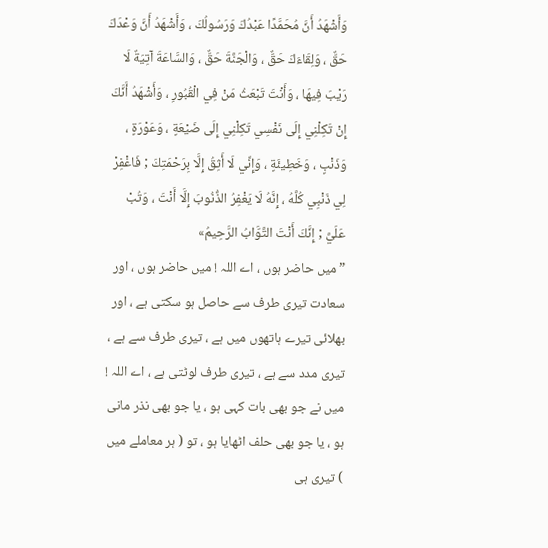وَأَشْهَدُ أَنَّ مُحَمَّدًا عَبْدُكَ وَرَسُولُكَ ، وَأَشْهَدُ أَنَّ وَعْدَكَ حَقٌّ ، وَلِقَاءَكَ حَقٌّ ، وَالْجَنَّةَ حَقٌّ ، وَالسَّاعَةَ آتِيَةٌ لَا رَيْبَ فِيهَا ، وَأَنْتَ تَبْعَثُ مَنْ فِي الْقُبُورِ ، وَأَشْهَدُ أَنَّكَ إِنْ تَكِلْنِي إِلَى نَفْسِي تَكِلْنِي إِلَى ضَيْعَةٍ ، وَعَوْرَةٍ ، وَذَنْبٍ ، وَخَطِيئَةٍ ، وَإِنِّي لَا أَثِقُ إِلَّا بِرَحْمَتِكَ ; فَاغْفِرْ لِي ذَنْبِي كُلَّهُ ، إِنَّهُ لَا يَغْفِرُ الذُّنُوبَ إِلَّا أَنْتَ ، وَتُبْ عَلَيَّ ; إِنَّكَ أَنْتَ التَّوَّابُ الرَّحِيمُ»
” میں حاضر ہوں ، اے اللہ ! میں حاضر ہوں ، اور سعادت تیری طرف سے حاصل ہو سکتی ہے ، اور بھلائی تیرے ہاتھوں میں ہے ، تیری طرف سے ہے ، تیری مدد سے ہے ، تیری طرف لوٹتی ہے ، اے اللہ ! میں نے جو بھی بات کہی ہو ، یا جو بھی نذر مانی ہو ، یا جو بھی حلف اٹھایا ہو ، تو ( ہر معاملے میں ) تیری ہی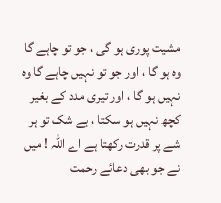مشیت پوری ہو گی ، جو تو چاہے گا وہ ہو گا ، اور جو تو نہیں چاہے گا وہ نہیں ہو گا ، اور تیری مدد کے بغیر کچھ نہیں ہو سکتا ، بے شک تو ہر شے پر قدرت رکھتا ہے اے اللہ ! میں نے جو بھی دعائے رحمت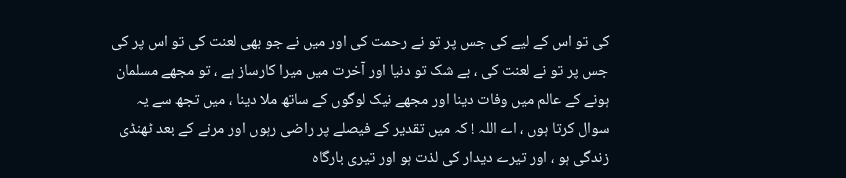کی تو اس کے لیے کی جس پر تو نے رحمت کی اور میں نے جو بھی لعنت کی تو اس پر کی جس پر تو نے لعنت کی ، بے شک تو دنیا اور آخرت میں میرا کارساز ہے ، تو مجھے مسلمان ہونے کے عالم میں وفات دینا اور مجھے نیک لوگوں کے ساتھ ملا دینا ، میں تجھ سے یہ سوال کرتا ہوں ، اے اللہ ! کہ میں تقدیر کے فیصلے پر راضی رہوں اور مرنے کے بعد ٹھنڈی زندگی ہو ، اور تیرے دیدار کی لذت ہو اور تیری بارگاہ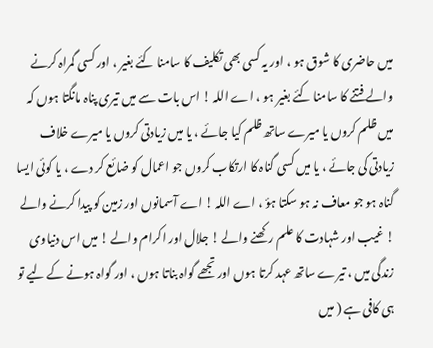میں حاضری کا شوق ہو ، اور یہ کسی بھی تکلیف کا سامنا کئے بغیر ، اور کسی گمراہ کرنے والے فتنے کا سامنا کئے بغیر ہو ، اے اللہ ! اس بات سے میں تیری پناہ مانگتا ہوں کہ میں ظلم کروں یا میرے ساتھ ظلم کیا جائے ، یا میں زیادتی کروں یا میرے خلاف زیادتی کی جائے ، یا میں کسی گناہ کا ارتکاب کروں جو اعمال کو ضائع کر دے ، یا کوئی ایسا گناہ ہو جو معاف نہ ہو سکتا ہؤ ، اے اللہ ! اے آسمانوں اور زمین کو پیدا کرنے والے ! غیب اور شہادت کا علم رکھنے والے ! جلال اور اکرام والے ! میں اس دنیاوی زندگی میں ، تیرے ساتھ عہد کرتا ہوں اور تجھے گواہ بناتا ہوں ، اور گواہ ہونے کے لیے تو ہی کافی ہے ( میں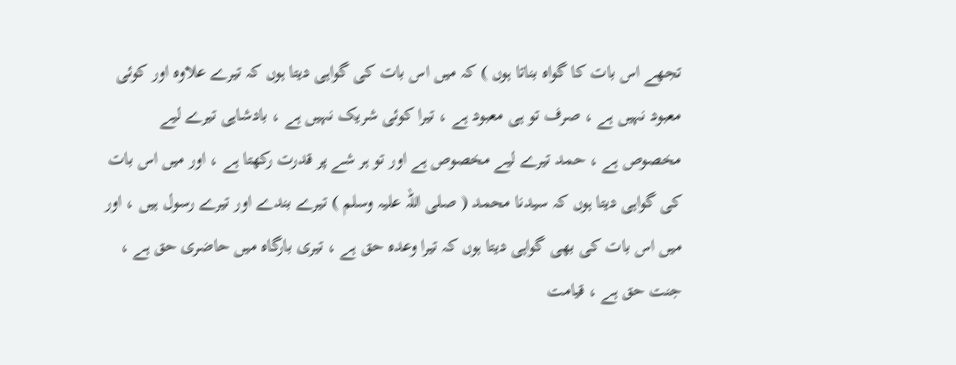تجھے اس بات کا گواہ بناتا ہوں ) کہ میں اس بات کی گواہی دیتا ہوں کہ تیرے علاوہ اور کوئی معبود نہیں ہے ، صرف تو ہی معبود ہے ، تیرا کوئی شریک نہیں ہے ، بادشاہی تیرے لیے مخصوص ہے ، حمد تیرے لیے مخصوص ہے اور تو ہر شے پر قدرت رکھتا ہے ، اور میں اس بات کی گواہی دیتا ہوں کہ سیدنا محمد ( صلی اللہ علیہ وسلم ) تیرے بندے اور تیرے رسول ہیں ، اور میں اس بات کی بھی گواہی دیتا ہوں کہ تیرا وعدہ حق ہے ، تیری بارگاہ میں حاضری حق ہے ، جنت حق ہے ، قیامت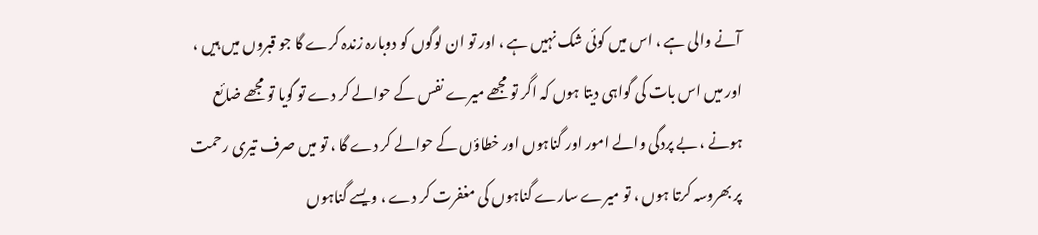آنے والی ہے ، اس میں کوئی شک نہیں ہے ، اور تو ان لوگوں کو دوبارہ زندہ کرے گا جو قبروں میں ہیں ، اور میں اس بات کی گواہی دیتا ہوں کہ اگر تو مجھے میرے نفس کے حوالے کر دے تو گویا تو مجھے ضائع ہونے ، بے پردگی والے امور اور گناہوں اور خطاؤں کے حوالے کر دے گا ، تو میں صرف تیری رحمت پر بھروسہ کرتا ہوں ، تو میرے سارے گناہوں کی مغفرت کر دے ، ویسے گناہوں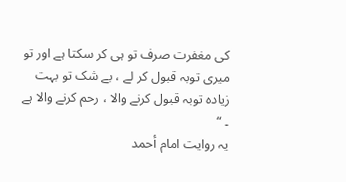کی مغفرت صرف تو ہی کر سکتا ہے اور تو میری توبہ قبول کر لے ، بے شک تو بہت زیادہ توبہ قبول کرنے والا ، رحم کرنے والا ہے ۔ “
یہ روایت امام أحمد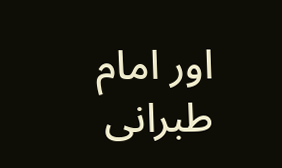اور امام طبرانی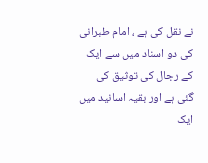نے نقل کی ہے ، امام طبرانی کی دو اسناد میں سے ایک کے رجال کی توثیق کی گئی ہے اور بقیہ اسانید میں ایک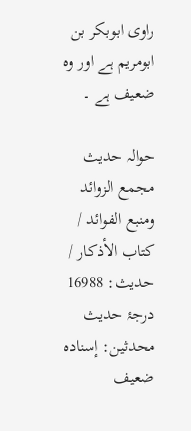راوی ابوبکر بن ابومریم ہے اور وہ ضعیف ہے ۔

حوالہ حدیث مجمع الزوائد ومنبع الفوائد / كتاب الأذكار / حدیث: 16988
درجۂ حدیث محدثین: إسنادہ ضعیف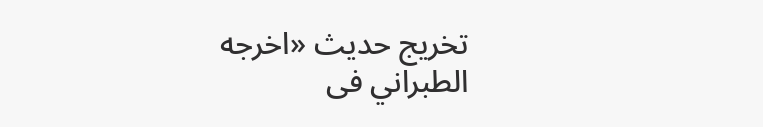تخریج حدیث «اخرجه الطبراني فى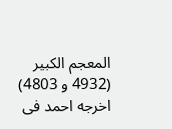المعجم الكبير (4932 و 4803) اخرجه احمد فى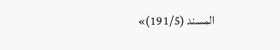المسند (191/5)»